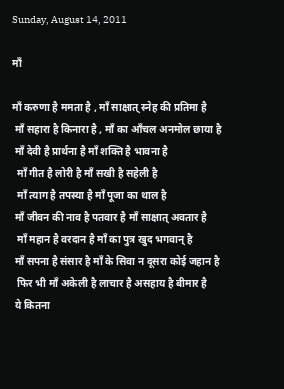Sunday, August 14, 2011

माँ

माँ करुणा है ममता है , माँ साक्षात् स्नेह की प्रतिमा है
 माँ सहारा है किनारा है , माँ का आँचल अनमोल छाया है
 माँ देवी है प्रार्थना है माँ शक्ति है भावना है
  माँ गीत है लोरी है माँ सखी है सहेली है
  माँ त्याग है तपस्या है माँ पूजा का थाल है
 माँ जीवन की नाव है पतवार है माँ साक्षात् अवतार है
  माँ महान है वरदान है माँ का पुत्र खुद भगवान् है
 माँ सपना है संसार है माँ के सिवा न दूसरा कोई जहान है
  फिर भी माँ अकेली है लाचार है असहाय है बीमार है
 ये कितना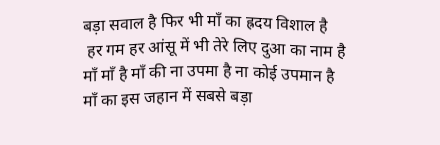बड़ा सवाल है फिर भी माँ का ह्रदय विशाल है
 हर गम हर आंसू में भी तेरे लिए दुआ का नाम है
माँ माँ है माँ की ना उपमा है ना कोई उपमान है
माँ का इस जहान में सबसे बड़ा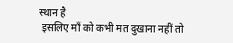स्थान है
 इसलिए माँ को कभी मत दुखाना नहीं तो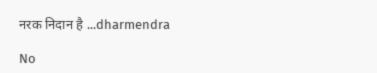नरक निदान है ...dharmendra

No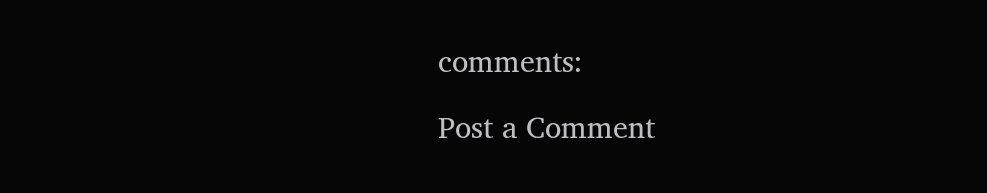comments:

Post a Comment